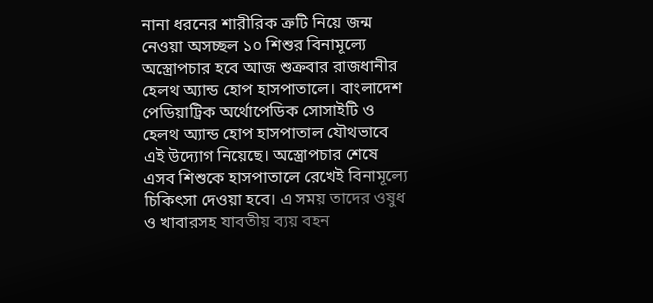নানা ধরনের শারীরিক ত্রুটি নিয়ে জন্ম নেওয়া অসচ্ছল ১০ শিশুর বিনামূল্যে অস্ত্রোপচার হবে আজ শুক্রবার রাজধানীর হেলথ অ্যান্ড হোপ হাসপাতালে। বাংলাদেশ পেডিয়াট্রিক অর্থোপেডিক সোসাইটি ও হেলথ অ্যান্ড হোপ হাসপাতাল যৌথভাবে এই উদ্যোগ নিয়েছে। অস্ত্রোপচার শেষে এসব শিশুকে হাসপাতালে রেখেই বিনামূল্যে চিকিৎসা দেওয়া হবে। এ সময় তাদের ওষুধ ও খাবারসহ যাবতীয় ব্যয় বহন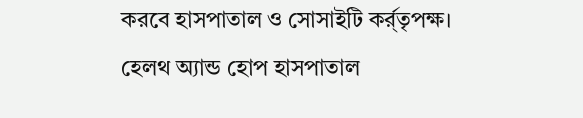করবে হাসপাতাল ও সোসাইটি কর্র্তৃপক্ষ।
হেলথ অ্যান্ড হোপ হাসপাতাল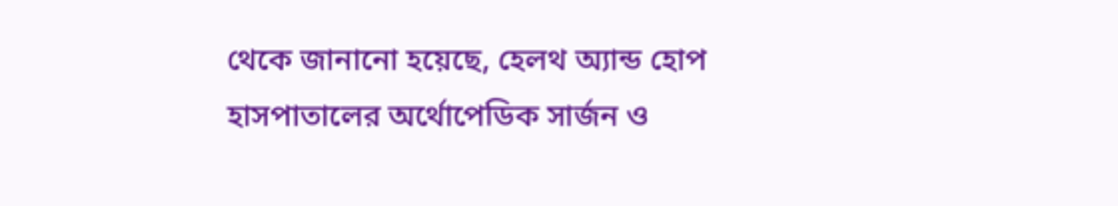থেকে জানানো হয়েছে, হেলথ অ্যান্ড হোপ হাসপাতালের অর্থোপেডিক সার্জন ও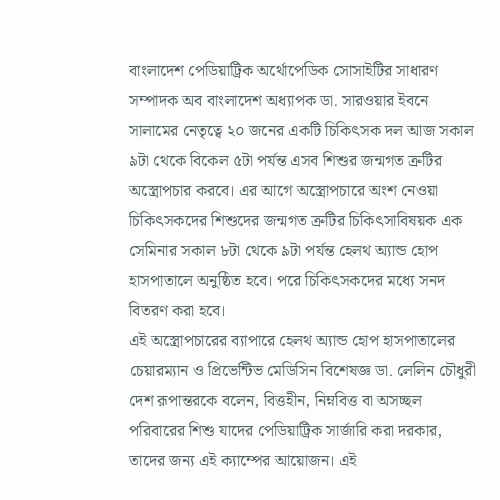বাংলাদেশ পেডিয়াট্রিক অর্থোপেডিক সোসাইটির সাধারণ সম্পাদক অব বাংলাদেশ অধ্যাপক ডা. সারওয়ার ইবনে সালামের নেতৃত্বে ২০ জনের একটি চিকিৎসক দল আজ সকাল ৯টা থেকে বিকেল ৫টা পর্যন্ত এসব শিশুর জন্মগত ত্রুটির অস্ত্রোপচার করবে। এর আগে অস্ত্রোপচারে অংশ নেওয়া চিকিৎসকদের শিশুদের জন্মগত ত্রুটির চিকিৎসাবিষয়ক এক সেমিনার সকাল ৮টা থেকে ৯টা পর্যন্ত হেলথ অ্যান্ড হোপ হাসপাতালে অনুষ্ঠিত হবে। পরে চিকিৎসকদের মধ্যে সনদ বিতরণ করা হবে।
এই অস্ত্রোপচারের ব্যাপারে হেলথ অ্যান্ড হোপ হাসপাতালের চেয়ারম্যান ও প্রিভেন্টিভ মেডিসিন বিশেষজ্ঞ ডা. লেলিন চৌধুরী দেশ রূপান্তরকে বলেন, বিত্তহীন, নিম্নবিত্ত বা অসচ্ছল পরিবারের শিশু যাদের পেডিয়াট্রিক সার্জারি করা দরকার, তাদের জন্য এই ক্যাম্পের আয়োজন। এই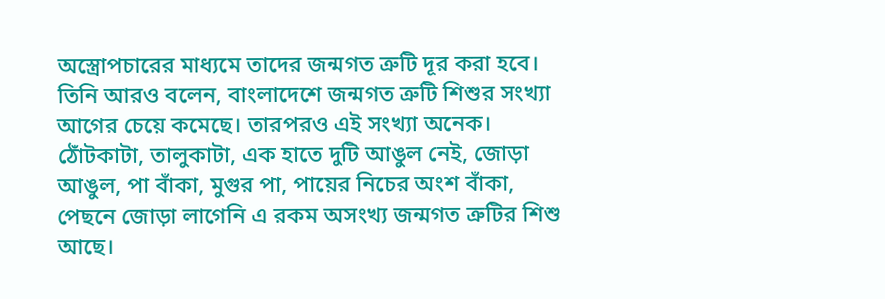অস্ত্রোপচারের মাধ্যমে তাদের জন্মগত ত্রুটি দূর করা হবে।
তিনি আরও বলেন, বাংলাদেশে জন্মগত ত্রুটি শিশুর সংখ্যা আগের চেয়ে কমেছে। তারপরও এই সংখ্যা অনেক। ঠোঁটকাটা, তালুকাটা, এক হাতে দুটি আঙুল নেই, জোড়া আঙুল, পা বাঁকা, মুগুর পা, পায়ের নিচের অংশ বাঁকা, পেছনে জোড়া লাগেনি এ রকম অসংখ্য জন্মগত ত্রুটির শিশু আছে।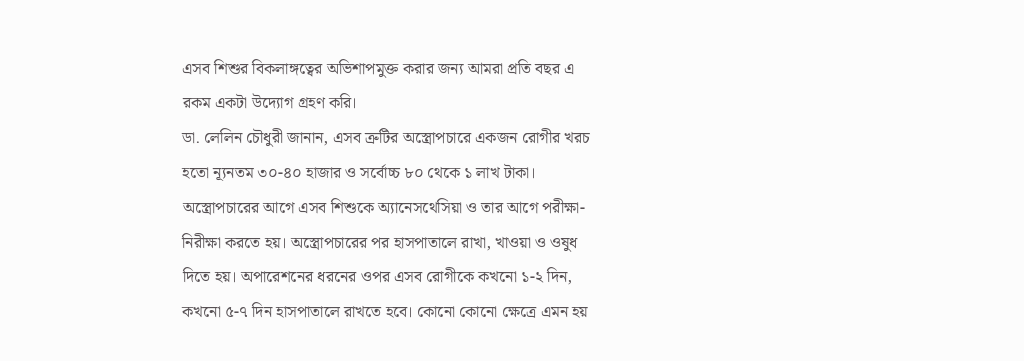এসব শিশুর বিকলাঙ্গত্বের অভিশাপমুক্ত করার জন্য আমরা প্রতি বছর এ রকম একটা উদ্যোগ গ্রহণ করি।
ডা. লেলিন চৌধুরী জানান, এসব ত্রুটির অস্ত্রোপচারে একজন রোগীর খরচ হতো ন্যূনতম ৩০-৪০ হাজার ও সর্বোচ্চ ৮০ থেকে ১ লাখ টাকা। অস্ত্রোপচারের আগে এসব শিশুকে অ্যানেসথেসিয়া ও তার আগে পরীক্ষা-নিরীক্ষা করতে হয়। অস্ত্রোপচারের পর হাসপাতালে রাখা, খাওয়া ও ওষুধ দিতে হয়। অপারেশনের ধরনের ওপর এসব রোগীকে কখনো ১-২ দিন, কখনো ৫-৭ দিন হাসপাতালে রাখতে হবে। কোনো কোনো ক্ষেত্রে এমন হয়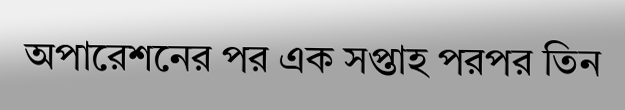অপারেশনের পর এক সপ্তাহ পরপর তিন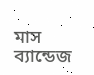মাস ব্যান্ডেজ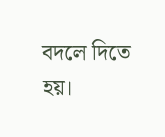বদলে দিতে হয়।